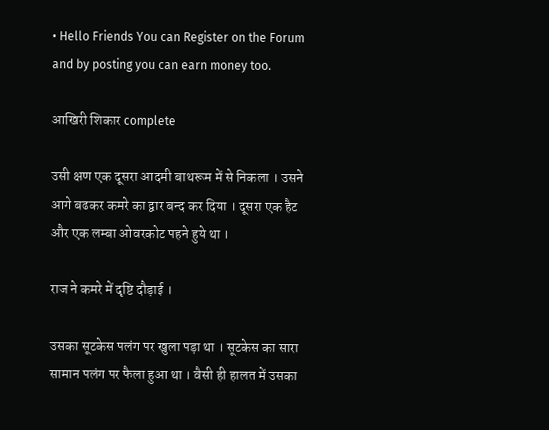• Hello Friends You can Register on the Forum and by posting you can earn money too.

आखिरी शिकार complete

उसी क्षण एक दूसरा आदमी बाथरूम में से निकला । उसने आगे बढकर कमरे का द्वार बन्द कर दिया । दूसरा एक हैट और एक लम्बा ओवरकोट पहने हुये था ।

राज ने कमरे में दृष्टि दौड़ाई ।

उसका सूटकेस पलंग पर खुला पड़ा था । सूटकेस का सारा सामान पलंग पर फैला हुआ था । वैसी ही हालत में उसका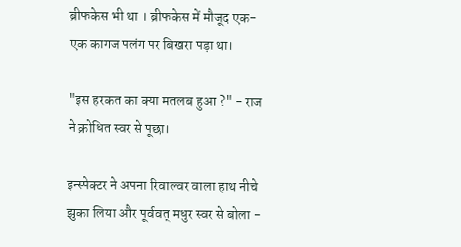ब्रीफकेस भी था । ब्रीफकेस में मौजूद एक-एक कागज पलंग पर बिखरा पड़ा था।

"इस हरकत का क्या मतलब हुआ ?" - राज ने क्रोधित स्वर से पूछा।

इन्स्पेक्टर ने अपना रिवाल्वर वाला हाथ नीचे झुका लिया और पूर्ववत् मधुर स्वर से बोला -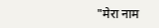"मेरा नाम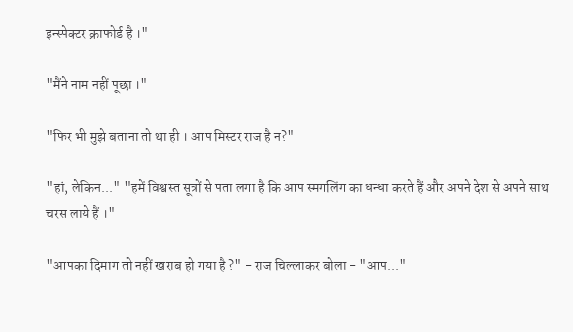इन्स्पेक्टर क्राफोर्ड है ।"

"मैंने नाम नहीं पूछा ।"

"फिर भी मुझे बताना तो था ही । आप मिस्टर राज है न?"

"हां, लेकिन..." "हमें विश्वस्त सूत्रों से पता लगा है कि आप स्मगलिंग का धन्धा करते हैं और अपने देश से अपने साथ चरस लाये हैं ।"

"आपका दिमाग तो नहीं खराब हो गया है ?" - राज चिल्लाकर बोला - "आप..."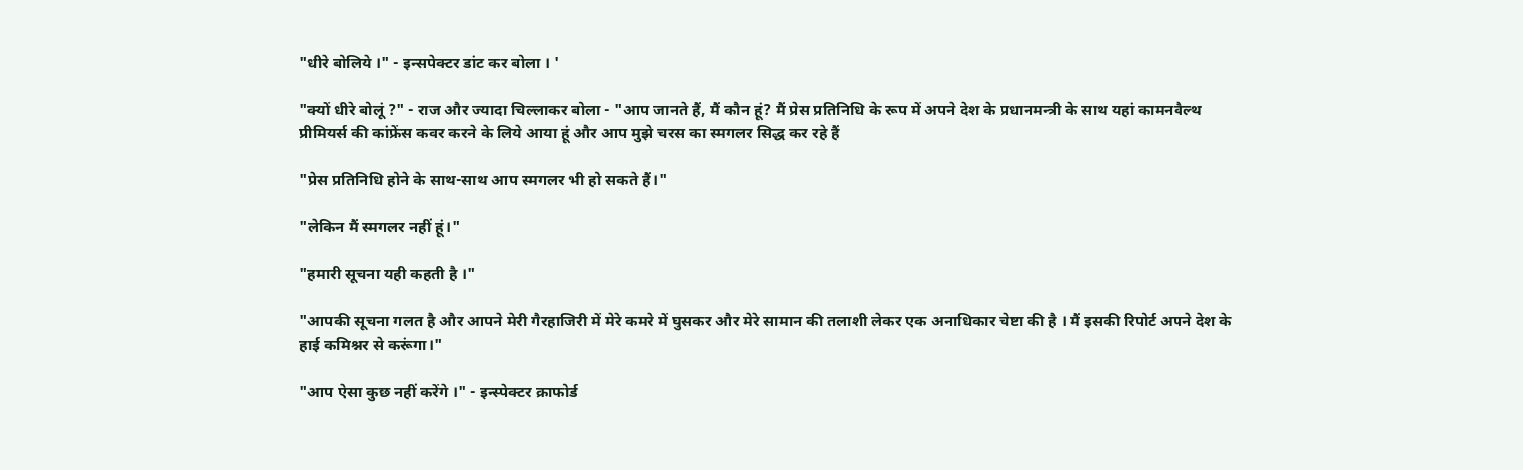"धीरे बोलिये ।" - इन्सपेक्टर डांट कर बोला । '

"क्यों धीरे बोलूं ?" - राज और ज्यादा चिल्लाकर बोला - "आप जानते हैं, मैं कौन हूं? मैं प्रेस प्रतिनिधि के रूप में अपने देश के प्रधानमन्त्री के साथ यहां कामनवैल्थ प्रीमियर्स की कांफ्रेंस कवर करने के लिये आया हूं और आप मुझे चरस का स्मगलर सिद्ध कर रहे हैं

"प्रेस प्रतिनिधि होने के साथ-साथ आप स्मगलर भी हो सकते हैं।"

"लेकिन मैं स्मगलर नहीं हूं।"

"हमारी सूचना यही कहती है ।"

"आपकी सूचना गलत है और आपने मेरी गैरहाजिरी में मेरे कमरे में घुसकर और मेरे सामान की तलाशी लेकर एक अनाधिकार चेष्टा की है । मैं इसकी रिपोर्ट अपने देश के हाई कमिश्नर से करूंगा।"

"आप ऐसा कुछ नहीं करेंगे ।" - इन्स्पेक्टर क्राफोर्ड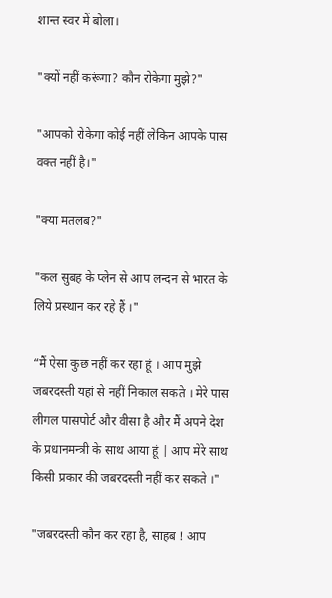शान्त स्वर में बोला।

"क्यों नहीं करूंगा? कौन रोकेगा मुझे?"

"आपको रोकेगा कोई नहीं लेकिन आपके पास वक्त नहीं है।"

"क्या मतलब?"

"कल सुबह के प्लेन से आप लन्दन से भारत के लिये प्रस्थान कर रहे हैं ।"

“मैं ऐसा कुछ नहीं कर रहा हूं । आप मुझे जबरदस्ती यहां से नहीं निकाल सकते । मेरे पास लीगल पासपोर्ट और वीसा है और मैं अपने देश के प्रधानमन्त्री के साथ आया हूं | आप मेरे साथ किसी प्रकार की जबरदस्ती नहीं कर सकते ।"

"जबरदस्ती कौन कर रहा है, साहब ! आप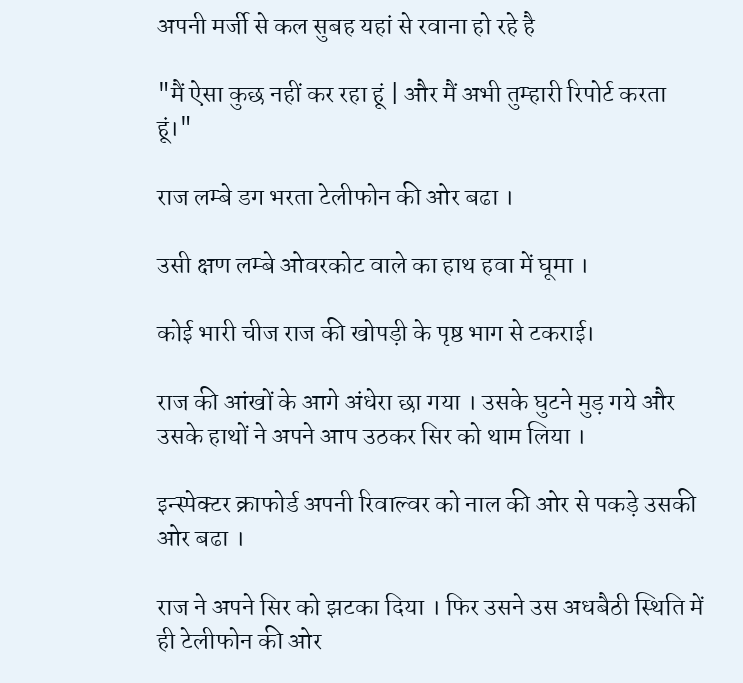अपनी मर्जी से कल सुबह यहां से रवाना हो रहे है

"मैं ऐसा कुछ नहीं कर रहा हूं | और मैं अभी तुम्हारी रिपोर्ट करता हूं।"

राज लम्बे डग भरता टेलीफोन की ओर बढा ।

उसी क्षण लम्बे ओवरकोट वाले का हाथ हवा में घूमा ।

कोई भारी चीज राज की खोपड़ी के पृष्ठ भाग से टकराई।

राज की आंखों के आगे अंधेरा छा गया । उसके घुटने मुड़ गये और उसके हाथों ने अपने आप उठकर सिर को थाम लिया ।

इन्स्पेक्टर क्राफोर्ड अपनी रिवाल्वर को नाल की ओर से पकड़े उसकी ओर बढा ।

राज ने अपने सिर को झटका दिया । फिर उसने उस अधबैठी स्थिति में ही टेलीफोन की ओर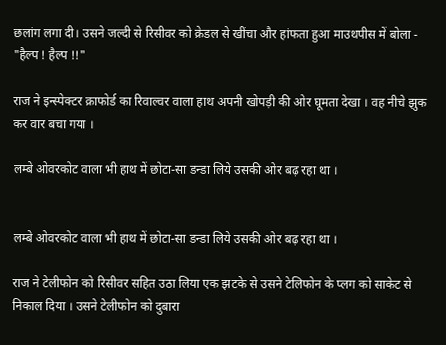छलांग लगा दी। उसने जल्दी से रिसीवर को क्रेडल से खींचा और हांफता हुआ माउथपीस में बोला - "हैल्प ! हैल्प !!"

राज ने इन्स्पेक्टर क्राफोर्ड का रिवाल्वर वाला हाथ अपनी खोपड़ी की ओर घूमता देखा । वह नीचे झुक कर वार बचा गया ।

लम्बे ओवरकोट वाला भी हाथ में छोटा-सा डन्डा लिये उसकी ओर बढ़ रहा था ।


लम्बे ओवरकोट वाला भी हाथ में छोटा-सा डन्डा लिये उसकी ओर बढ़ रहा था ।

राज ने टेलीफोन को रिसीवर सहित उठा लिया एक झटके से उसने टेलिफोन के प्लग को साकेट से निकाल दिया । उसने टेलीफोन को दुबारा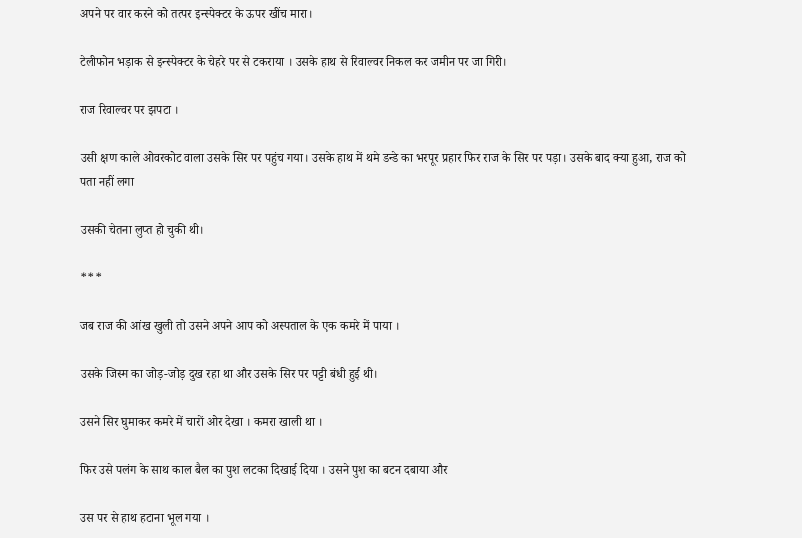अपने पर वार करने को तत्पर इन्स्पेक्टर के ऊपर खींच मारा।

टेलीफोन भड़ाक से इन्स्पेक्टर के चेहरे पर से टकराया । उसके हाथ से रिवाल्वर निकल कर जमीन पर जा गिरी।

राज रिवाल्वर पर झपटा ।

उसी क्षण काले ओवरकोट वाला उसके सिर पर पहुंच गया। उसके हाथ में थमे डन्डे का भरपूर प्रहार फिर राज के सिर पर पड़ा। उसके बाद क्या हुआ, राज को पता नहीं लगा

उसकी चेतना लुप्त हो चुकी थी।

***

जब राज की आंख खुली तो उसने अपने आप को अस्पताल के एक कमरे में पाया ।

उसके जिस्म का जोड़-जोड़ दुख रहा था और उसके सिर पर पट्टी बंधी हुई थी।

उसने सिर घुमाकर कमरे में चारों ओर देखा । कमरा खाली था ।

फिर उसे पलंग के साथ काल बैल का पुश लटका दिखाई दिया । उसने पुश का बटन दबाया और

उस पर से हाथ हटाना भूल गया ।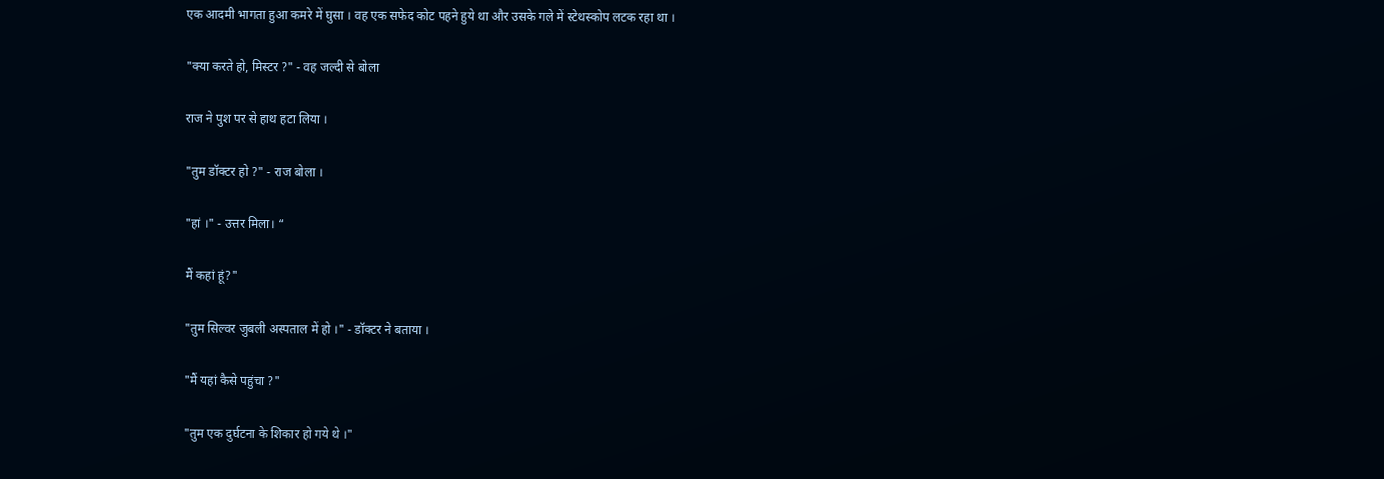एक आदमी भागता हुआ कमरे में घुसा । वह एक सफेद कोट पहने हुये था और उसके गले में स्टेथस्कोप लटक रहा था ।

"क्या करते हो, मिस्टर ?" - वह जल्दी से बोला

राज ने पुश पर से हाथ हटा लिया ।

"तुम डॉक्टर हो ?" - राज बोला ।

"हां ।" - उत्तर मिला। “

मैं कहां हूं?"

"तुम सिल्वर जुबली अस्पताल में हो ।" - डॉक्टर ने बताया ।

"मैं यहां कैसे पहुंचा ?"

"तुम एक दुर्घटना के शिकार हो गये थे ।"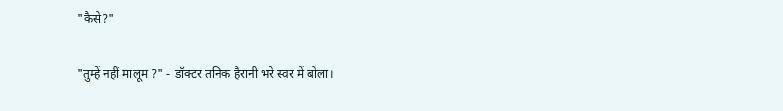"कैसे?"

"तुम्हें नहीं मालूम ?" - डॉक्टर तनिक हैरानी भरे स्वर में बोला।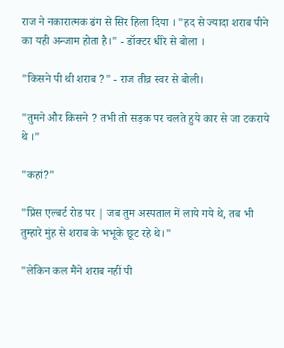राज ने नकारात्मक ढंग से सिर हिला दिया । "हद से ज्यादा शराब पीने का यही अन्जाम होता है।" - डॉक्टर धीरे से बोला ।

"किसने पी थी शराब ?" - राज तीव्र स्वर से बोली।

"तुमने और किसने ? तभी तो सड़क पर चलते हुये कार से जा टकराये थे ।"

"कहां?"

"प्रिंस एल्बर्ट रोड पर | जब तुम अस्पताल में लाये गये थे, तब भी तुम्हारे मुंह से शराब के भभूके छूट रहे थे।"

"लेकिन कल मैंने शराब नहीं पी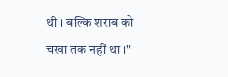थी । बल्कि शराब को चखा तक नहीं था ।"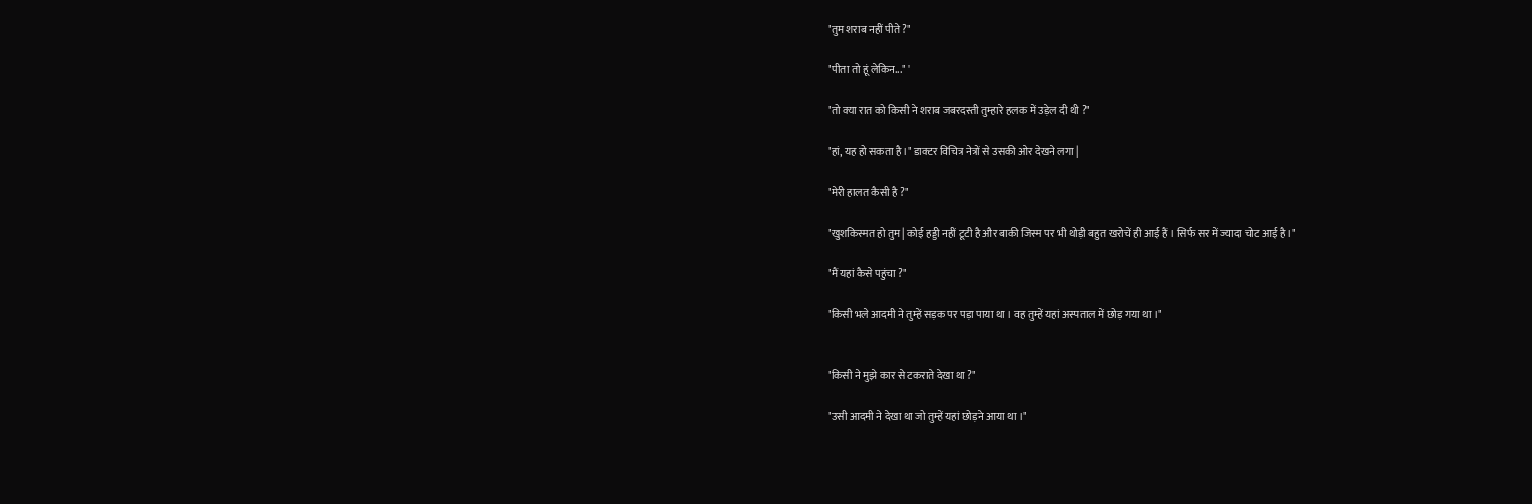"तुम शराब नहीं पीते ?"

"पीता तो हूं लेकिन..." '

"तो क्या रात को किसी ने शराब जबरदस्ती तुम्हारे हलक में उड़ेल दी थी ?"

"हां, यह हो सकता है।" डाक्टर विचित्र नेत्रों से उसकी ओर देखने लगा |

"मेरी हालत कैसी है ?"

"खुशकिस्मत हो तुम | कोई हड्डी नहीं टूटी है और बाकी जिस्म पर भी थोड़ी बहुत खरोचें ही आई हैं । सिर्फ सर में ज्यादा चोट आई है।"

"मैं यहां कैसे पहुंचा ?"

"किसी भले आदमी ने तुम्हें सड़क पर पड़ा पाया था । वह तुम्हें यहां अस्पताल में छोड़ गया था ।"


"किसी ने मुझे कार से टकराते देखा था ?"

"उसी आदमी ने देखा था जो तुम्हें यहां छोड़ने आया था ।"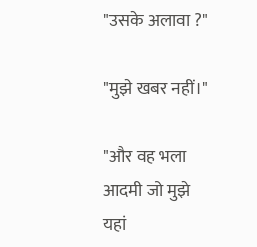"उसके अलावा ?"

"मुझे खबर नहीं।"

"और वह भला आदमी जो मुझे यहां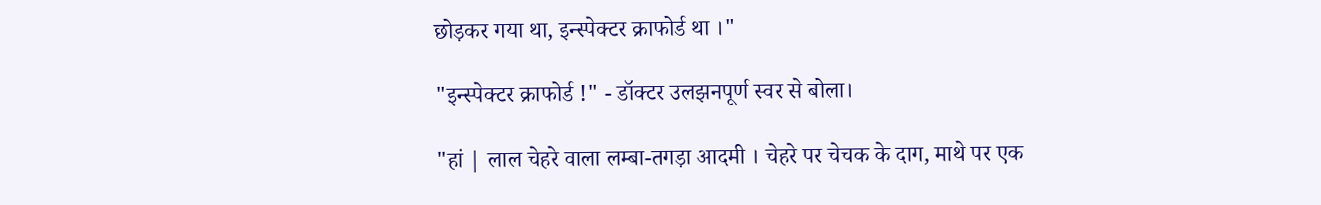छोड़कर गया था, इन्स्पेक्टर क्राफोर्ड था ।"

"इन्स्पेक्टर क्राफोर्ड !" - डॉक्टर उलझनपूर्ण स्वर से बोला।

"हां | लाल चेहरे वाला लम्बा-तगड़ा आदमी । चेहरे पर चेचक के दाग, माथे पर एक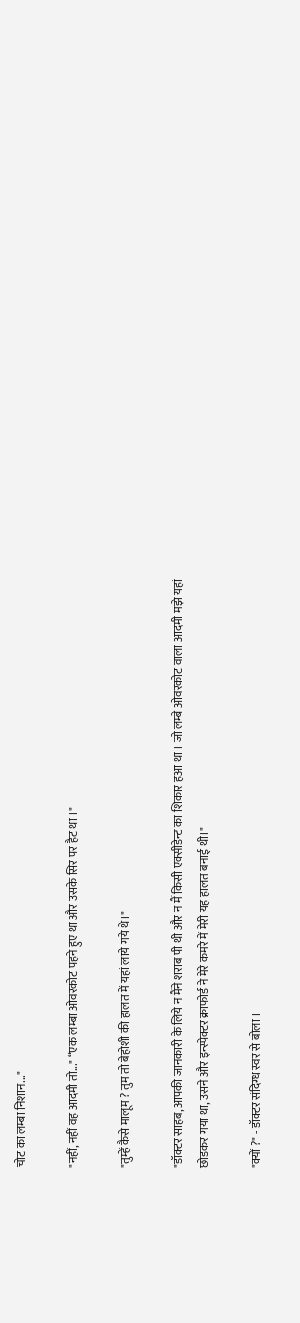चोट का लम्बा निशान..."

"नहीं, नहीं वह आदमी तो..." “एक लम्बा ओवरकोट पहने हुए था और उसके सिर पर हैट था ।"

"तुम्हें कैसे मालूम ? तुम तो बेहोशी की हालत में यहां लाये गये थे।"

"डॉक्टर साहब, आपकी जानकारी के लिये न मैंने शराब पी थी और न मैं किसी एक्सीडेन्ट का शिकार हआ था । जो लम्बे ओवरकोट वाला आदमी मझे यहां छोडकर गया था, उसने और इन्स्पेक्टर क्राफोर्ड ने मेरे कमरे में मेरी यह हालत बनाई थी।"

"क्यों ?" - डॉक्टर संदिग्ध स्वर से बोला ।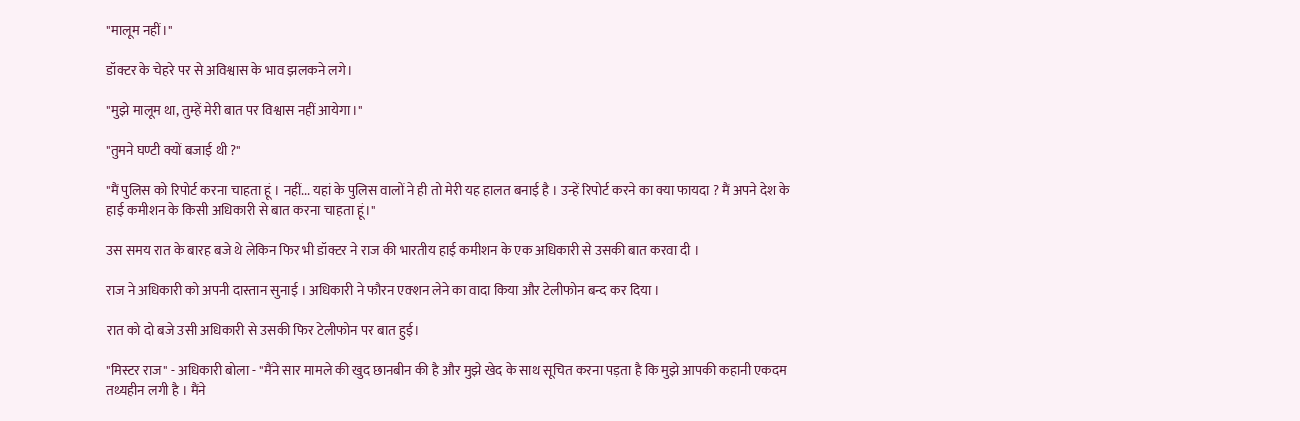"मालूम नहीं।"

डॉक्टर के चेहरे पर से अविश्वास के भाव झलकने लगे।

"मुझे मालूम था, तुम्हें मेरी बात पर विश्वास नहीं आयेगा।"

"तुमने घण्टी क्यों बजाई थी ?"

"मैं पुलिस को रिपोर्ट करना चाहता हूं । नहीं... यहां के पुलिस वालों ने ही तो मेरी यह हालत बनाई है । उन्हें रिपोर्ट करने का क्या फायदा ? मैं अपने देश के हाई कमीशन के किसी अधिकारी से बात करना चाहता हूं।"

उस समय रात के बारह बजे थे लेकिन फिर भी डॉक्टर ने राज की भारतीय हाई कमीशन के एक अधिकारी से उसकी बात करवा दी ।

राज ने अधिकारी को अपनी दास्तान सुनाई । अधिकारी ने फौरन एक्शन लेने का वादा किया और टेलीफोन बन्द कर दिया ।

रात को दो बजे उसी अधिकारी से उसकी फिर टेलीफोन पर बात हुई।

"मिस्टर राज" - अधिकारी बोला - "मैंने सार मामले की खुद छानबीन की है और मुझे खेद के साथ सूचित करना पड़ता है कि मुझे आपकी कहानी एकदम तथ्यहीन लगी है । मैंने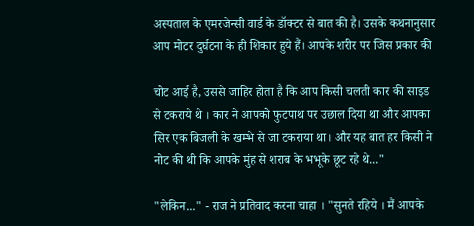अस्पताल के एमरजेन्सी वार्ड के डॉक्टर से बात की है। उसके कथनानुसार आप मोटर दुर्घटना के ही शिकार हुये हैं। आपके शरीर पर जिस प्रकार की

चोट आई है, उससे जाहिर होता है कि आप किसी चलती कार की साइड से टकराये थे । कार ने आपको फुटपाथ पर उछाल दिया था और आपका सिर एक बिजली के खम्भे से जा टकराया था। और यह बात हर किसी ने नोट की थी कि आपके मुंह से शराब के भभूके छूट रहे थे..."

"लेकिन..." - राज ने प्रतिवाद करना चाहा । "सुनते रहिये । मैं आपके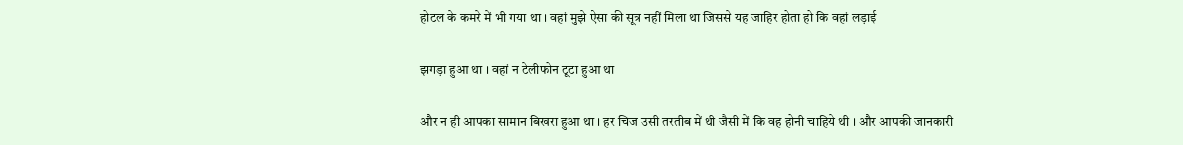होटल के कमरे में भी गया था । वहां मुझे ऐसा की सूत्र नहीं मिला था जिससे यह जाहिर होता हो कि वहां लड़ाई

झगड़ा हुआ था । वहां न टेलीफोन टूटा हुआ था

और न ही आपका सामान बिखरा हुआ था । हर चिज उसी तरतीब में थी जैसी में कि वह होनी चाहिये थी । और आपकी जानकारी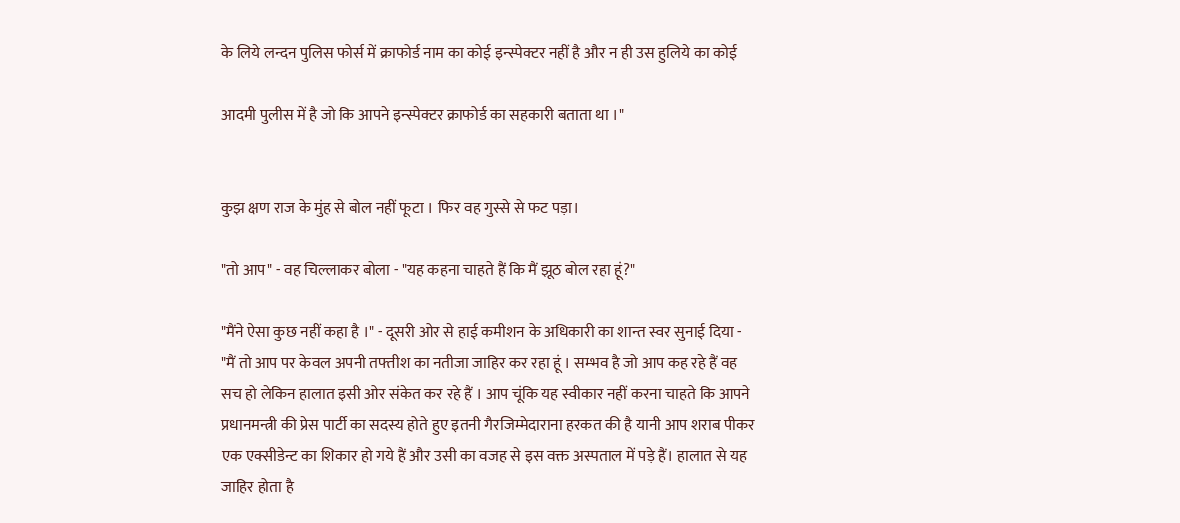के लिये लन्दन पुलिस फोर्स में क्राफोर्ड नाम का कोई इन्स्पेक्टर नहीं है और न ही उस हुलिये का कोई

आदमी पुलीस में है जो कि आपने इन्स्पेक्टर क्राफोर्ड का सहकारी बताता था ।"


कुझ क्षण राज के मुंह से बोल नहीं फूटा । फिर वह गुस्से से फट पड़ा।

"तो आप" - वह चिल्लाकर बोला - "यह कहना चाहते हैं कि मैं झूठ बोल रहा हूं?"

"मैंने ऐसा कुछ नहीं कहा है ।" - दूसरी ओर से हाई कमीशन के अधिकारी का शान्त स्वर सुनाई दिया - "मैं तो आप पर केवल अपनी तफ्तीश का नतीजा जाहिर कर रहा हूं । सम्भव है जो आप कह रहे हैं वह सच हो लेकिन हालात इसी ओर संकेत कर रहे हैं । आप चूंकि यह स्वीकार नहीं करना चाहते कि आपने प्रधानमन्त्री की प्रेस पार्टी का सदस्य होते हुए इतनी गैरजिम्मेदाराना हरकत की है यानी आप शराब पीकर एक एक्सीडेन्ट का शिकार हो गये हैं और उसी का वजह से इस वक्त अस्पताल में पड़े हैं। हालात से यह जाहिर होता है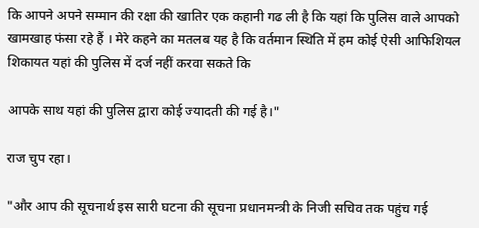कि आपने अपने सम्मान की रक्षा की खातिर एक कहानी गढ ली है कि यहां कि पुलिस वाले आपको खामखाह फंसा रहे हैं । मेरे कहने का मतलब यह है कि वर्तमान स्थिति में हम कोई ऐसी आफिशियल शिकायत यहां की पुलिस में दर्ज नहीं करवा सकते कि

आपके साथ यहां की पुलिस द्वारा कोई ज्यादती की गई है।"

राज चुप रहा।

"और आप की सूचनार्थ इस सारी घटना की सूचना प्रधानमन्त्री के निजी सचिव तक पहुंच गई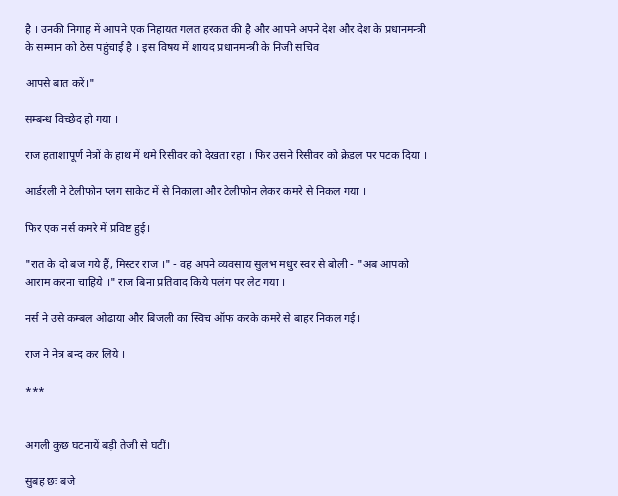है । उनकी निगाह में आपने एक निहायत गलत हरकत की है और आपने अपने देश और देश के प्रधानमन्त्री के सम्मान को ठेस पहुंचाई है । इस विषय में शायद प्रधानमन्त्री के निजी सचिव

आपसे बात करें।"

सम्बन्ध विच्छेद हो गया ।

राज हताशापूर्ण नेत्रों के हाथ में थमे रिसीवर को देखता रहा । फिर उसने रिसीवर को क्रेडल पर पटक दिया ।

आर्डरली ने टेलीफोन प्लग साकेट में से निकाला और टेलीफोन लेकर कमरे से निकल गया ।

फिर एक नर्स कमरे में प्रविष्ट हुई।

"रात के दो बज गये हैं, मिस्टर राज ।" - वह अपने व्यवसाय सुलभ मधुर स्वर से बोली - "अब आपको आराम करना चाहिये ।" राज बिना प्रतिवाद किये पलंग पर लेट गया ।

नर्स ने उसे कम्बल ओढाया और बिजली का स्विच ऑफ करके कमरे से बाहर निकल गई।

राज ने नेत्र बन्द कर लिये ।

***


अगली कुछ घटनायें बड़ी तेजी से घटीं।

सुबह छः बजे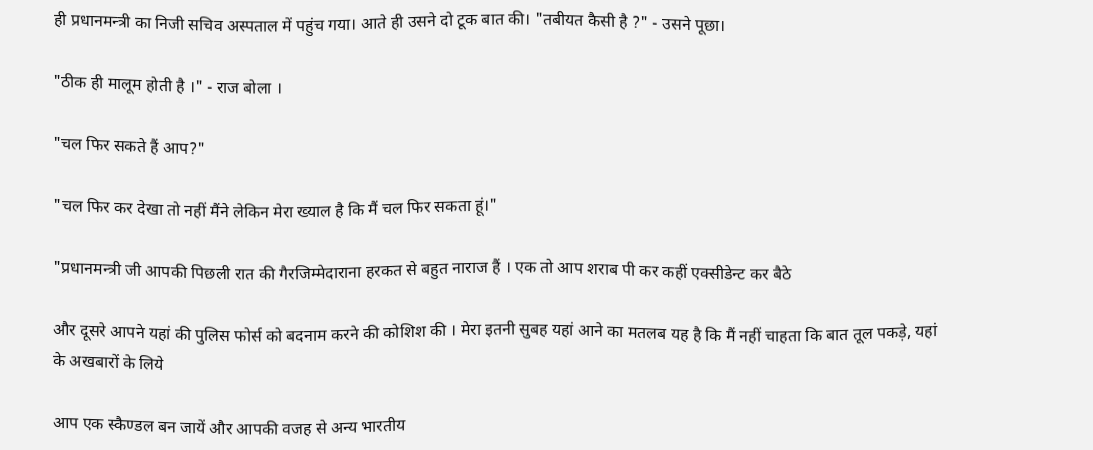ही प्रधानमन्त्री का निजी सचिव अस्पताल में पहुंच गया। आते ही उसने दो टूक बात की। "तबीयत कैसी है ?" - उसने पूछा।

"ठीक ही मालूम होती है ।" - राज बोला ।

"चल फिर सकते हैं आप?"

"चल फिर कर देखा तो नहीं मैंने लेकिन मेरा ख्याल है कि मैं चल फिर सकता हूं।"

"प्रधानमन्त्री जी आपकी पिछली रात की गैरजिम्मेदाराना हरकत से बहुत नाराज हैं । एक तो आप शराब पी कर कहीं एक्सीडेन्ट कर बैठे

और दूसरे आपने यहां की पुलिस फोर्स को बदनाम करने की कोशिश की । मेरा इतनी सुबह यहां आने का मतलब यह है कि मैं नहीं चाहता कि बात तूल पकड़े, यहां के अखबारों के लिये

आप एक स्कैण्डल बन जायें और आपकी वजह से अन्य भारतीय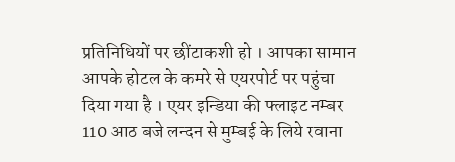प्रतिनिधियों पर छींटाकशी हो । आपका सामान आपके होटल के कमरे से एयरपोर्ट पर पहुंचा दिया गया है । एयर इन्डिया की फ्लाइट नम्बर 110 आठ बजे लन्दन से मुम्बई के लिये रवाना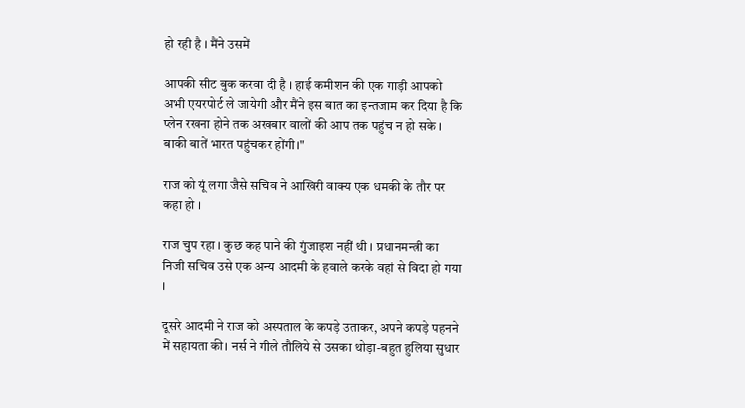हो रही है । मैंने उसमें

आपकी सीट बुक करवा दी है । हाई कमीशन की एक गाड़ी आपको अभी एयरपोर्ट ले जायेगी और मैंने इस बात का इन्तजाम कर दिया है कि प्लेन रखना होने तक अखबार वालों की आप तक पहुंच न हो सके । बाकी बातें भारत पहुंचकर होंगी।"

राज को यूं लगा जैसे सचिव ने आखिरी वाक्य एक धमकी के तौर पर कहा हो ।

राज चुप रहा । कुछ कह पाने की गुंजाइश नहीं थी । प्रधानमन्त्री का निजी सचिव उसे एक अन्य आदमी के हवाले करके वहां से विदा हो गया ।

दूसरे आदमी ने राज को अस्पताल के कपड़े उताकर, अपने कपड़े पहनने में सहायता की। नर्स ने गीले तौलिये से उसका थोड़ा-बहुत हुलिया सुधार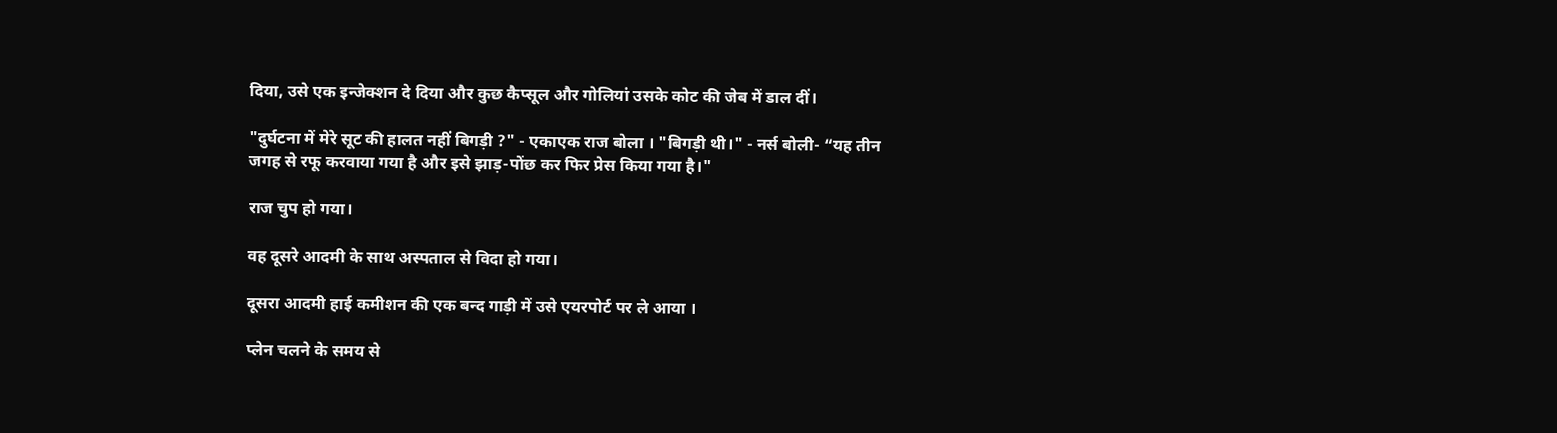दिया, उसे एक इन्जेक्शन दे दिया और कुछ कैप्सूल और गोलियां उसके कोट की जेब में डाल दीं।

"दुर्घटना में मेरे सूट की हालत नहीं बिगड़ी ?" - एकाएक राज बोला । "बिगड़ी थी।" - नर्स बोली- “यह तीन जगह से रफू करवाया गया है और इसे झाड़-पोंछ कर फिर प्रेस किया गया है।"

राज चुप हो गया।

वह दूसरे आदमी के साथ अस्पताल से विदा हो गया।

दूसरा आदमी हाई कमीशन की एक बन्द गाड़ी में उसे एयरपोर्ट पर ले आया ।

प्लेन चलने के समय से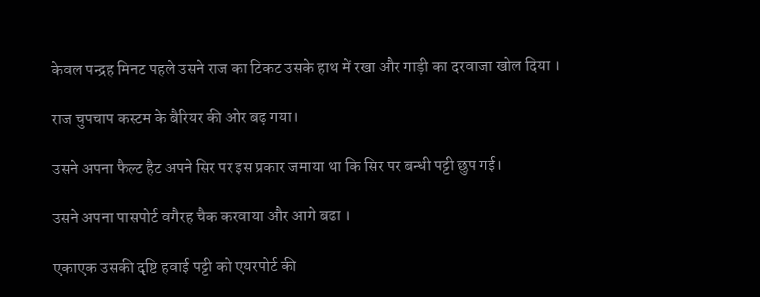केवल पन्द्रह मिनट पहले उसने राज का टिकट उसके हाथ में रखा और गाड़ी का दरवाजा खोल दिया ।

राज चुपचाप कस्टम के बैरियर की ओर बढ़ गया।

उसने अपना फैल्ट हैट अपने सिर पर इस प्रकार जमाया था कि सिर पर बन्धी पट्टी छुप गई।

उसने अपना पासपोर्ट वगैरह चैक करवाया और आगे बढा ।

एकाएक उसकी दृष्टि हवाई पट्टी को एयरपोर्ट की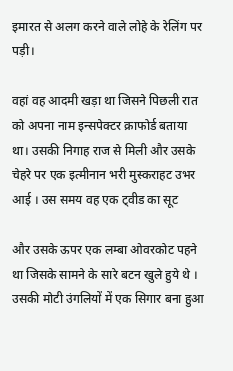इमारत से अलग करने वाले लोहे के रेलिंग पर पड़ी।

वहां वह आदमी खड़ा था जिसने पिछली रात को अपना नाम इन्सपेक्टर क्राफोर्ड बताया था। उसकी निगाह राज से मिली और उसके चेहरे पर एक इत्मीनान भरी मुस्कराहट उभर आई । उस समय वह एक ट्वीड का सूट

और उसके ऊपर एक लम्बा ओवरकोट पहने था जिसके सामने के सारे बटन खुले हुये थे । उसकी मोटी उंगलियों में एक सिगार बना हुआ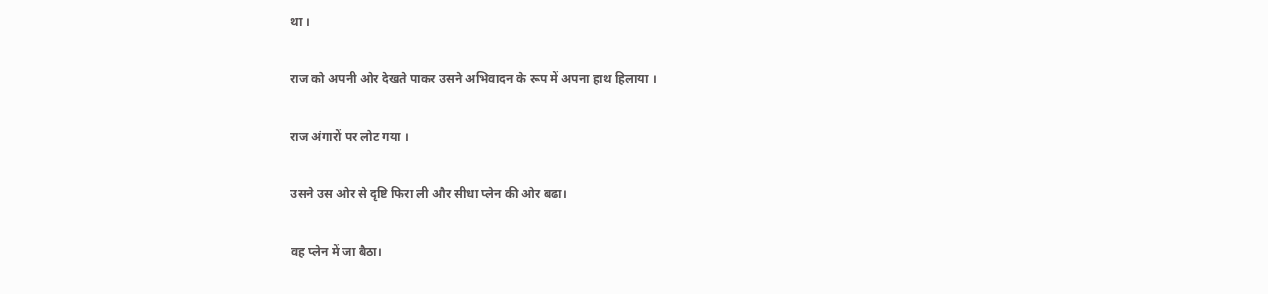था ।

राज को अपनी ओर देखते पाकर उसने अभिवादन के रूप में अपना हाथ हिलाया ।

राज अंगारों पर लोट गया ।

उसने उस ओर से दृष्टि फिरा ली और सीधा प्लेन की ओर बढा।

वह प्लेन में जा बैठा।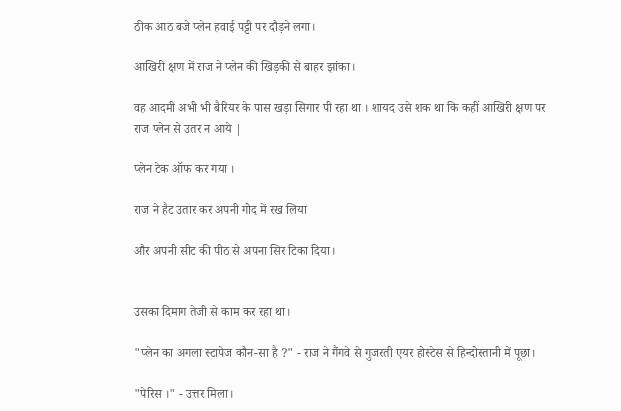ठीक आठ बजे प्लेन हवाई पट्टी पर दौड़ने लगा।

आखिरी क्षण में राज ने प्लेन की खिड़की से बाहर झांका।

वह आदमी अभी भी बैरियर के पास खड़ा सिगार पी रहा था । शायद उसे शक था कि कहीं आखिरी क्षण पर राज प्लेन से उतर न आये |

प्लेन टेक ऑफ कर गया ।

राज ने हैट उतार कर अपनी गोद में रख लिया

और अपनी सीट की पीठ से अपना सिर टिका दिया।


उसका दिमाग तेजी से काम कर रहा था।

"प्लेन का अगला स्टापेज कौन-सा है ?" - राज ने गैंगवे से गुजरती एयर होस्टेस से हिन्दोस्तानी में पूछा।

"पेरिस ।" - उत्तर मिला।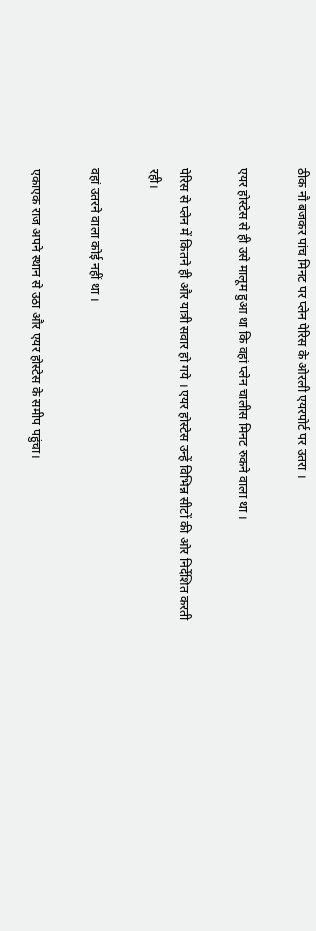ठीक नौ बजकर पांच मिनट पर प्लेन पेरिस के ओरली एयरपोर्ट पर उतरा ।

एयर होस्टेस से ही उसे मालूम हुआ था कि वहां प्लेन चालीस मिनट रुकने वाला था ।

पेरिस से प्लेन में कितने ही और यात्री सवार हो गये । एयर होस्टेस उन्हें विभिन्न सीटों की ओर निर्देशित करती रही।

वहां उतरने वाला कोई नहीं था ।

एकाएक राज अपने स्थान से उठा और एयर होस्टेस के समीप पहुंचा।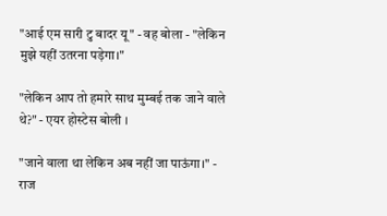"आई एम सारी टु बादर यू" - वह बोला - "लेकिन मुझे यहीं उतरना पड़ेगा।"

"लेकिन आप तो हमारे साथ मुम्बई तक जाने वाले थे?" - एयर होस्टेस बोली ।

"जाने वाला था लेकिन अब नहीं जा पाऊंगा।" - राज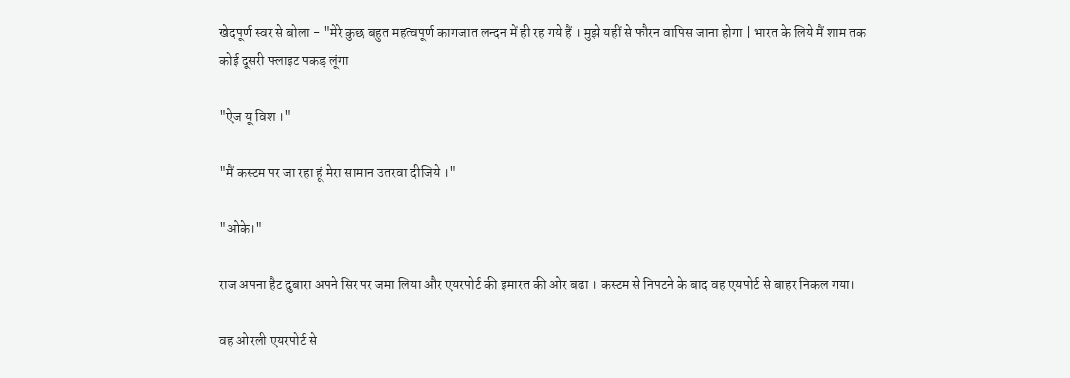खेदपूर्ण स्वर से बोला - "मेरे कुछ बहुत महत्वपूर्ण कागजात लन्दन में ही रह गये हैं । मुझे यहीं से फौरन वापिस जाना होगा | भारत के लिये मैं शाम तक कोई दूसरी फ्लाइट पकड़ लूंगा

"ऐज यू विश ।"

"मैं कस्टम पर जा रहा हूं मेरा सामान उतरवा दीजिये ।"

"ओके।"

राज अपना हैट दुबारा अपने सिर पर जमा लिया और एयरपोर्ट की इमारत की ओर बढा । कस्टम से निपटने के बाद वह एयपोर्ट से बाहर निकल गया।

वह ओरली एयरपोर्ट से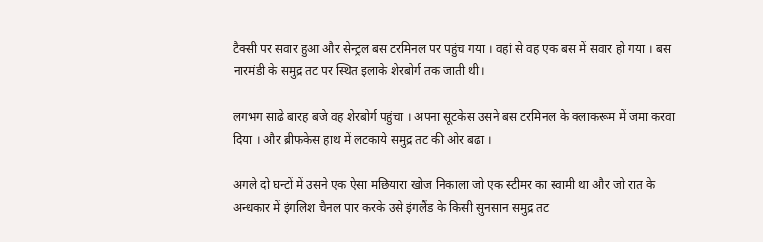टैक्सी पर सवार हुआ और सेन्ट्रल बस टरमिनल पर पहुंच गया । वहां से वह एक बस में सवार हो गया । बस नारमंडी के समुद्र तट पर स्थित इलाके शेरबोर्ग तक जाती थी।

लगभग साढे बारह बजे वह शेरबोर्ग पहुंचा । अपना सूटकेस उसने बस टरमिनल के क्लाकरूम में जमा करवा दिया । और ब्रीफकेस हाथ में लटकाये समुद्र तट की ओर बढा ।

अगले दो घन्टों में उसने एक ऐसा मछियारा खोज निकाला जो एक स्टीमर का स्वामी था और जो रात के अन्धकार में इंगलिश चैनल पार करके उसे इंगलैंड के किसी सुनसान समुद्र तट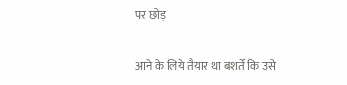पर छोड़

आने के लिये तैयार था बशर्ते कि उसे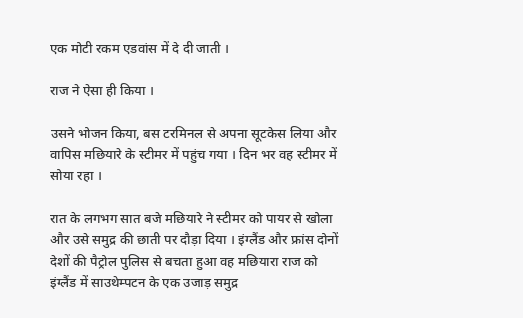एक मोटी रकम एडवांस में दे दी जाती ।

राज ने ऐसा ही किया ।

उसने भोजन किया, बस टरमिनल से अपना सूटकेस लिया और वापिस मछियारे के स्टीमर में पहुंच गया । दिन भर वह स्टीमर में सोया रहा ।

रात के लगभग सात बजे मछियारे ने स्टीमर को पायर से खोला और उसे समुद्र की छाती पर दौड़ा दिया । इंग्लैंड और फ्रांस दोनों देशों की पैट्रोल पुलिस से बचता हुआ वह मछियारा राज को इंग्लैंड में साउथेम्पटन के एक उजाड़ समुद्र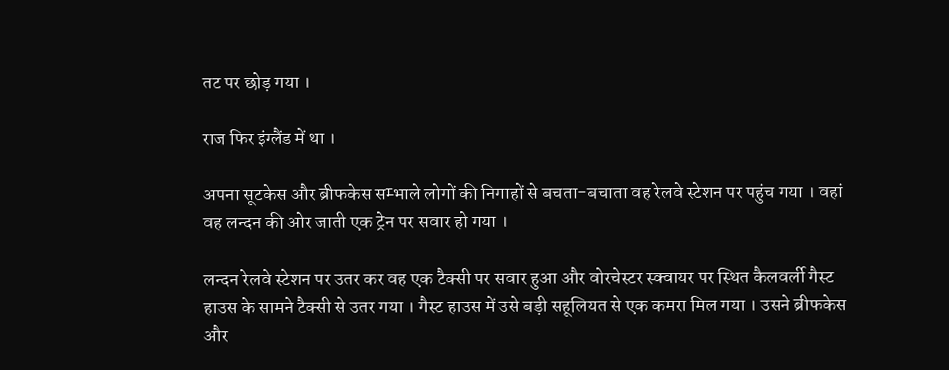तट पर छोड़ गया ।

राज फिर इंग्लैंड में था ।

अपना सूटकेस और ब्रीफकेस सम्भाले लोगों की निगाहों से बचता-बचाता वह रेलवे स्टेशन पर पहुंच गया । वहां वह लन्दन की ओर जाती एक ट्रेन पर सवार हो गया ।

लन्दन रेलवे स्टेशन पर उतर कर वह एक टैक्सी पर सवार हुआ और वोरचेस्टर स्क्वायर पर स्थित कैलवर्ली गैस्ट हाउस के सामने टैक्सी से उतर गया । गैस्ट हाउस में उसे बड़ी सहूलियत से एक कमरा मिल गया । उसने ब्रीफकेस और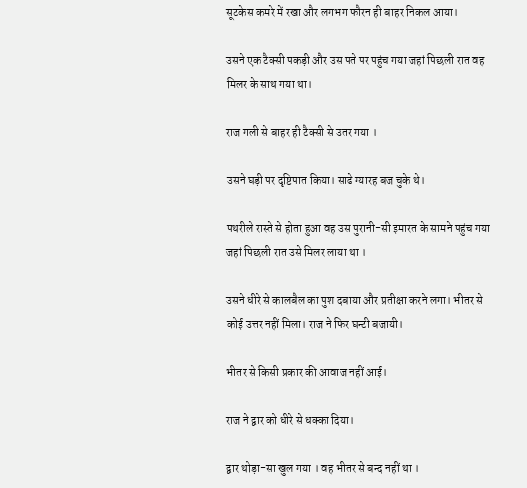सूटकेस कमरे में रखा और लगभग फौरन ही बाहर निकल आया।

उसने एक टैक्सी पकड़ी और उस पते पर पहुंच गया जहां पिछली रात वह मिलर के साथ गया था।

राज गली से बाहर ही टैक्सी से उतर गया ।

उसने घड़ी पर दृष्टिपात किया। साढे ग्यारह बज चुके थे।

पथरीले रास्ते से होता हुआ वह उस पुरानी-सी इमारत के सामने पहुंच गया जहां पिछली रात उसे मिलर लाया था ।

उसने धीरे से कालबैल का पुश दबाया और प्रतीक्षा करने लगा। भीतर से कोई उत्तर नहीं मिला। राज ने फिर घन्टी बजायी।

भीतर से किसी प्रकार की आवाज नहीं आई।

राज ने द्वार को धीरे से धक्का दिया।

द्वार थोड़ा-सा खुल गया । वह भीतर से बन्द नहीं था ।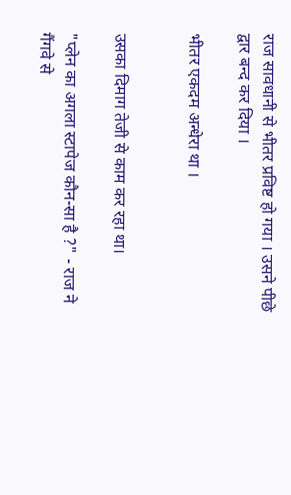राज सावधानी से भीतर प्रविष्ट हो गया । उसने पीछे द्वार बन्द कर दिया ।

भीतर एकदम अन्धेरा था ।


उसका दिमाग तेजी से काम कर रहा था।

"प्लेन का अगला स्टापेज कौन-सा है ?" - राज ने गैंगवे से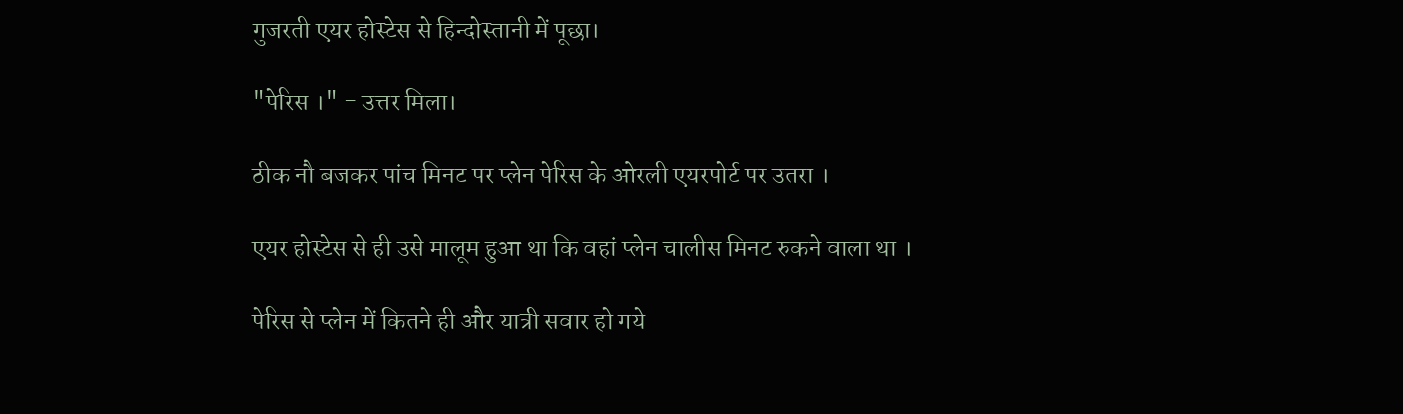गुजरती एयर होस्टेस से हिन्दोस्तानी में पूछा।

"पेरिस ।" - उत्तर मिला।

ठीक नौ बजकर पांच मिनट पर प्लेन पेरिस के ओरली एयरपोर्ट पर उतरा ।

एयर होस्टेस से ही उसे मालूम हुआ था कि वहां प्लेन चालीस मिनट रुकने वाला था ।

पेरिस से प्लेन में कितने ही और यात्री सवार हो गये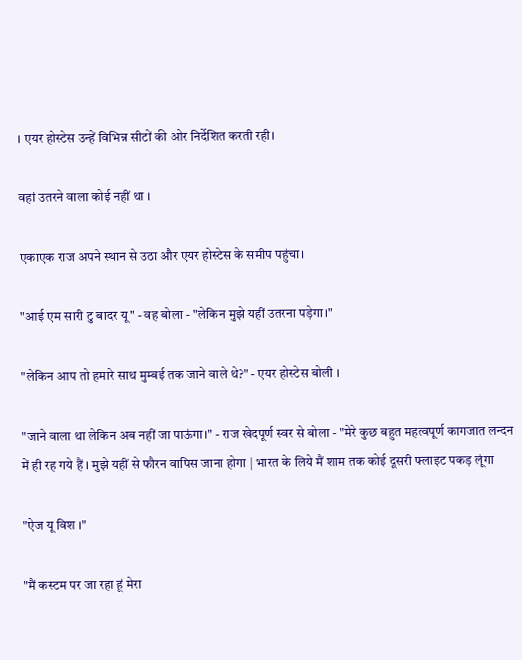। एयर होस्टेस उन्हें विभिन्न सीटों की ओर निर्देशित करती रही।

वहां उतरने वाला कोई नहीं था ।

एकाएक राज अपने स्थान से उठा और एयर होस्टेस के समीप पहुंचा।

"आई एम सारी टु बादर यू" - वह बोला - "लेकिन मुझे यहीं उतरना पड़ेगा।"

"लेकिन आप तो हमारे साथ मुम्बई तक जाने वाले थे?" - एयर होस्टेस बोली ।

"जाने वाला था लेकिन अब नहीं जा पाऊंगा।" - राज खेदपूर्ण स्वर से बोला - "मेरे कुछ बहुत महत्वपूर्ण कागजात लन्दन में ही रह गये हैं । मुझे यहीं से फौरन वापिस जाना होगा | भारत के लिये मैं शाम तक कोई दूसरी फ्लाइट पकड़ लूंगा

"ऐज यू विश ।"

"मैं कस्टम पर जा रहा हूं मेरा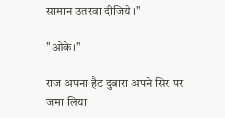सामान उतरवा दीजिये ।"

"ओके।"

राज अपना हैट दुबारा अपने सिर पर जमा लिया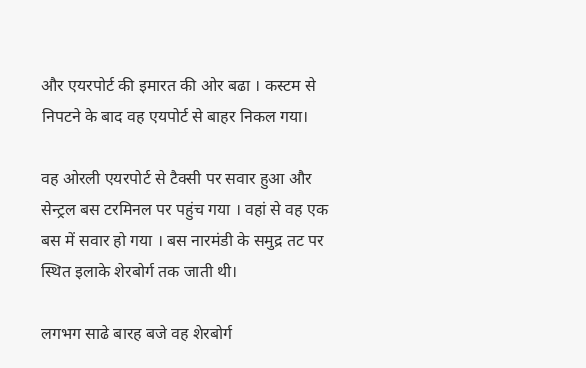और एयरपोर्ट की इमारत की ओर बढा । कस्टम से निपटने के बाद वह एयपोर्ट से बाहर निकल गया।

वह ओरली एयरपोर्ट से टैक्सी पर सवार हुआ और सेन्ट्रल बस टरमिनल पर पहुंच गया । वहां से वह एक बस में सवार हो गया । बस नारमंडी के समुद्र तट पर स्थित इलाके शेरबोर्ग तक जाती थी।

लगभग साढे बारह बजे वह शेरबोर्ग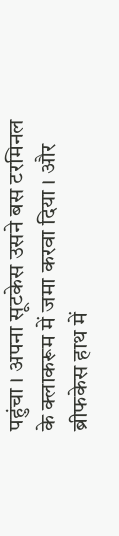पहुंचा । अपना सूटकेस उसने बस टरमिनल के क्लाकरूम में जमा करवा दिया । और ब्रीफकेस हाथ में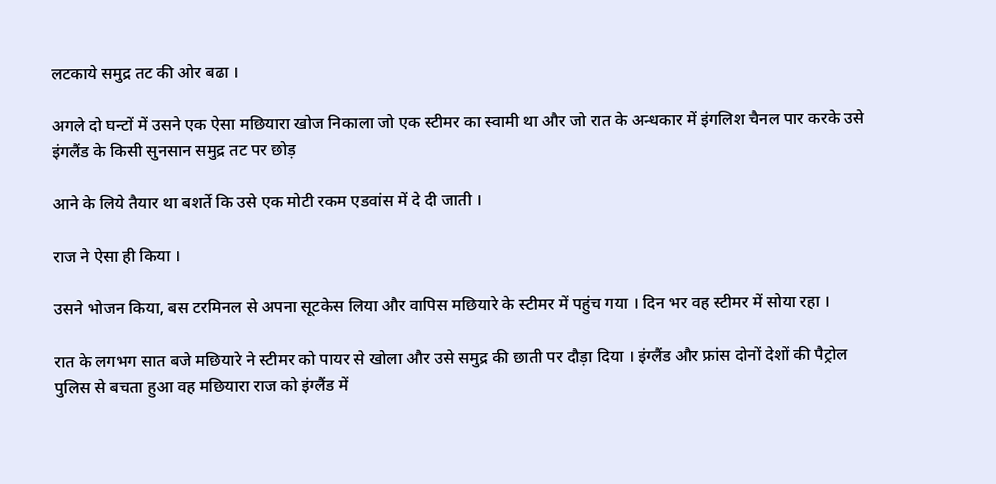लटकाये समुद्र तट की ओर बढा ।

अगले दो घन्टों में उसने एक ऐसा मछियारा खोज निकाला जो एक स्टीमर का स्वामी था और जो रात के अन्धकार में इंगलिश चैनल पार करके उसे इंगलैंड के किसी सुनसान समुद्र तट पर छोड़

आने के लिये तैयार था बशर्ते कि उसे एक मोटी रकम एडवांस में दे दी जाती ।

राज ने ऐसा ही किया ।

उसने भोजन किया, बस टरमिनल से अपना सूटकेस लिया और वापिस मछियारे के स्टीमर में पहुंच गया । दिन भर वह स्टीमर में सोया रहा ।

रात के लगभग सात बजे मछियारे ने स्टीमर को पायर से खोला और उसे समुद्र की छाती पर दौड़ा दिया । इंग्लैंड और फ्रांस दोनों देशों की पैट्रोल पुलिस से बचता हुआ वह मछियारा राज को इंग्लैंड में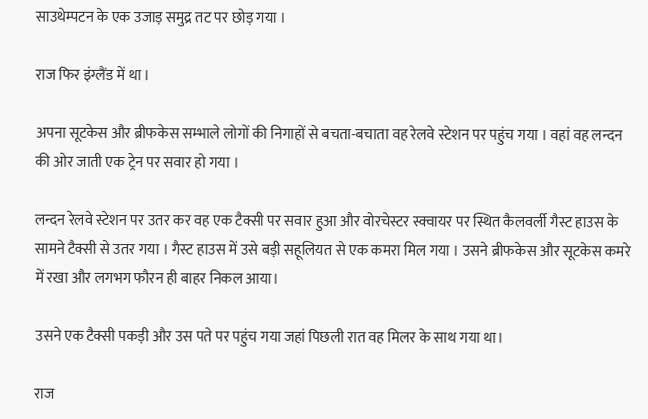साउथेम्पटन के एक उजाड़ समुद्र तट पर छोड़ गया ।

राज फिर इंग्लैंड में था ।

अपना सूटकेस और ब्रीफकेस सम्भाले लोगों की निगाहों से बचता-बचाता वह रेलवे स्टेशन पर पहुंच गया । वहां वह लन्दन की ओर जाती एक ट्रेन पर सवार हो गया ।

लन्दन रेलवे स्टेशन पर उतर कर वह एक टैक्सी पर सवार हुआ और वोरचेस्टर स्क्वायर पर स्थित कैलवर्ली गैस्ट हाउस के सामने टैक्सी से उतर गया । गैस्ट हाउस में उसे बड़ी सहूलियत से एक कमरा मिल गया । उसने ब्रीफकेस और सूटकेस कमरे में रखा और लगभग फौरन ही बाहर निकल आया।

उसने एक टैक्सी पकड़ी और उस पते पर पहुंच गया जहां पिछली रात वह मिलर के साथ गया था।

राज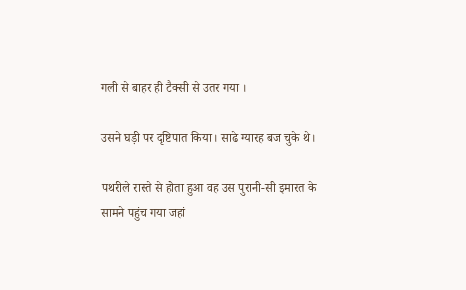गली से बाहर ही टैक्सी से उतर गया ।

उसने घड़ी पर दृष्टिपात किया। साढे ग्यारह बज चुके थे।

पथरीले रास्ते से होता हुआ वह उस पुरानी-सी इमारत के सामने पहुंच गया जहां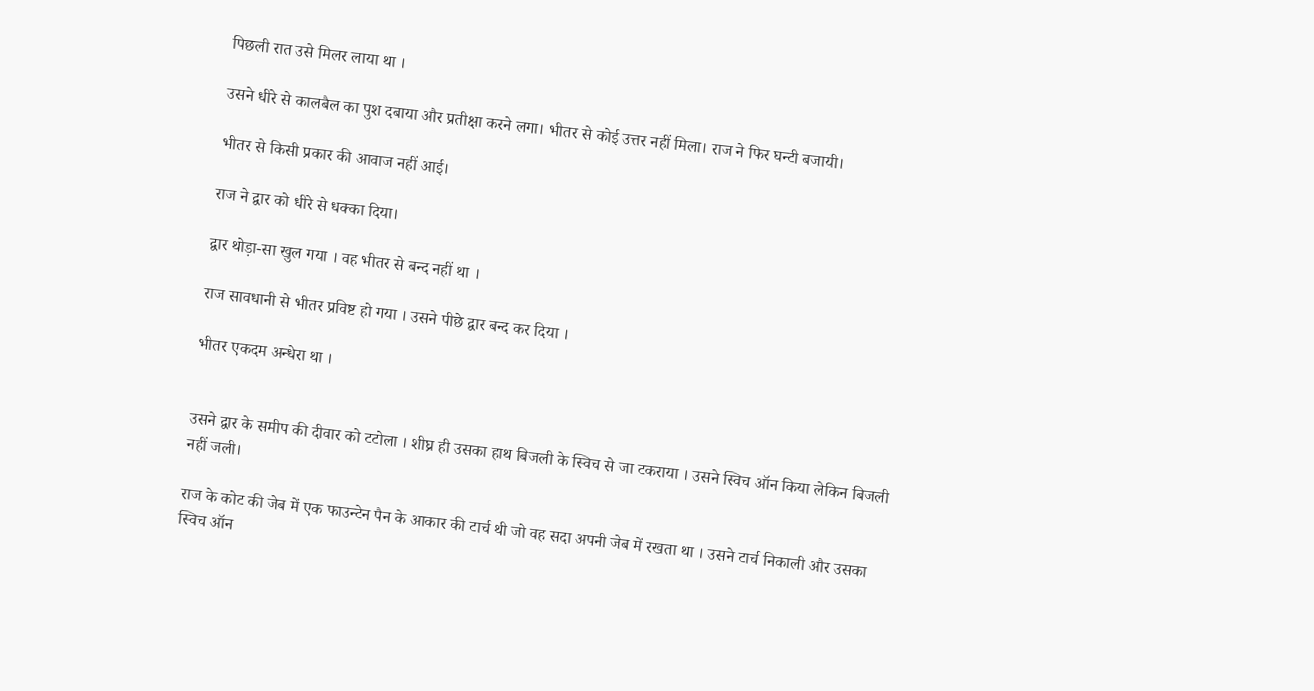पिछली रात उसे मिलर लाया था ।

उसने धीरे से कालबैल का पुश दबाया और प्रतीक्षा करने लगा। भीतर से कोई उत्तर नहीं मिला। राज ने फिर घन्टी बजायी।

भीतर से किसी प्रकार की आवाज नहीं आई।

राज ने द्वार को धीरे से धक्का दिया।

द्वार थोड़ा-सा खुल गया । वह भीतर से बन्द नहीं था ।

राज सावधानी से भीतर प्रविष्ट हो गया । उसने पीछे द्वार बन्द कर दिया ।

भीतर एकदम अन्धेरा था ।


उसने द्वार के समीप की दीवार को टटोला । शीघ्र ही उसका हाथ बिजली के स्विच से जा टकराया । उसने स्विच ऑन किया लेकिन बिजली नहीं जली।

राज के कोट की जेब में एक फाउन्टेन पैन के आकार की टार्च थी जो वह सदा अपनी जेब में रखता था । उसने टार्च निकाली और उसका स्विच ऑन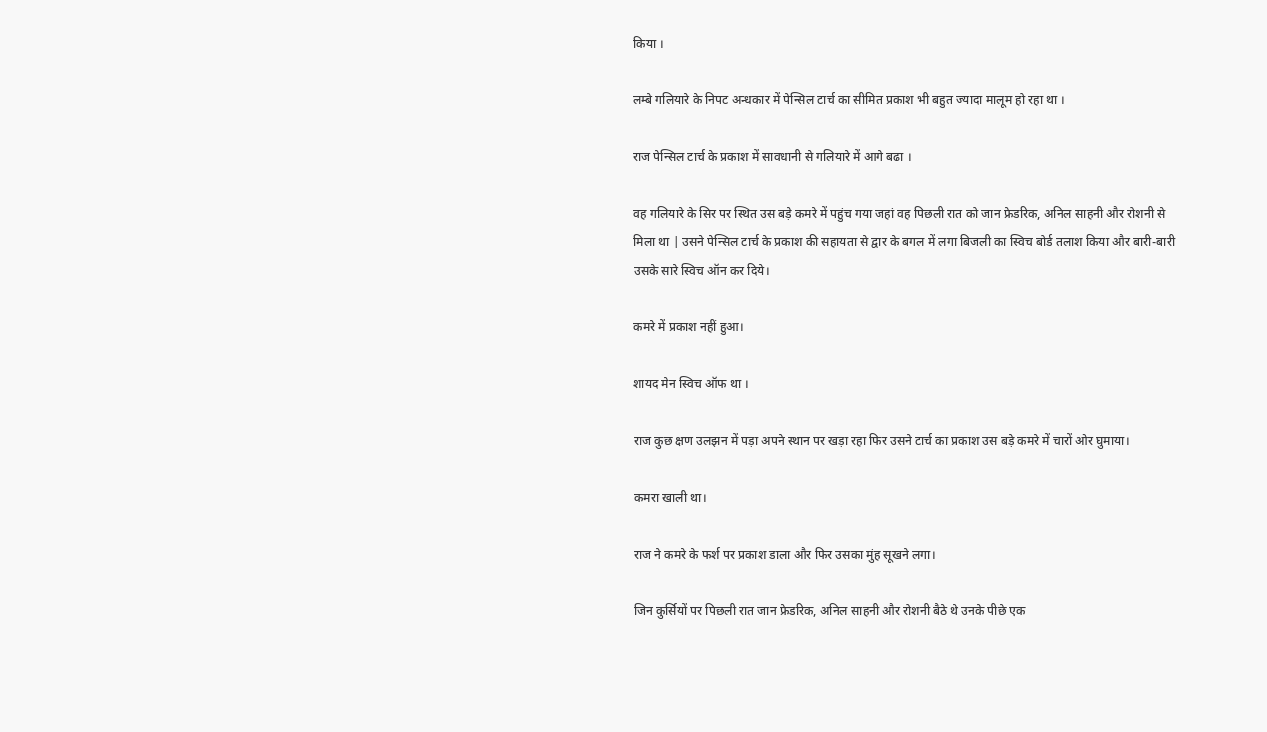किया ।

लम्बे गलियारे के निपट अन्धकार में पेन्सिल टार्च का सीमित प्रकाश भी बहुत ज्यादा मालूम हो रहा था ।

राज पेन्सिल टार्च के प्रकाश में सावधानी से गलियारे में आगे बढा ।

वह गलियारे के सिर पर स्थित उस बड़े कमरे में पहुंच गया जहां वह पिछली रात को जान फ्रेडरिक, अनिल साहनी और रोशनी से मिला था | उसने पेन्सिल टार्च के प्रकाश की सहायता से द्वार के बगल में लगा बिजली का स्विच बोर्ड तलाश किया और बारी-बारी उसके सारे स्विच ऑन कर दिये।

कमरे में प्रकाश नहीं हुआ।

शायद मेन स्विच ऑफ था ।

राज कुछ क्षण उलझन में पड़ा अपने स्थान पर खड़ा रहा फिर उसने टार्च का प्रकाश उस बड़े कमरे में चारों ओर घुमाया।

कमरा खाली था।

राज ने कमरे के फर्श पर प्रकाश डाला और फिर उसका मुंह सूखने लगा।

जिन कुर्सियों पर पिछली रात जान फ्रेडरिक, अनिल साहनी और रोशनी बैठे थे उनके पीछे एक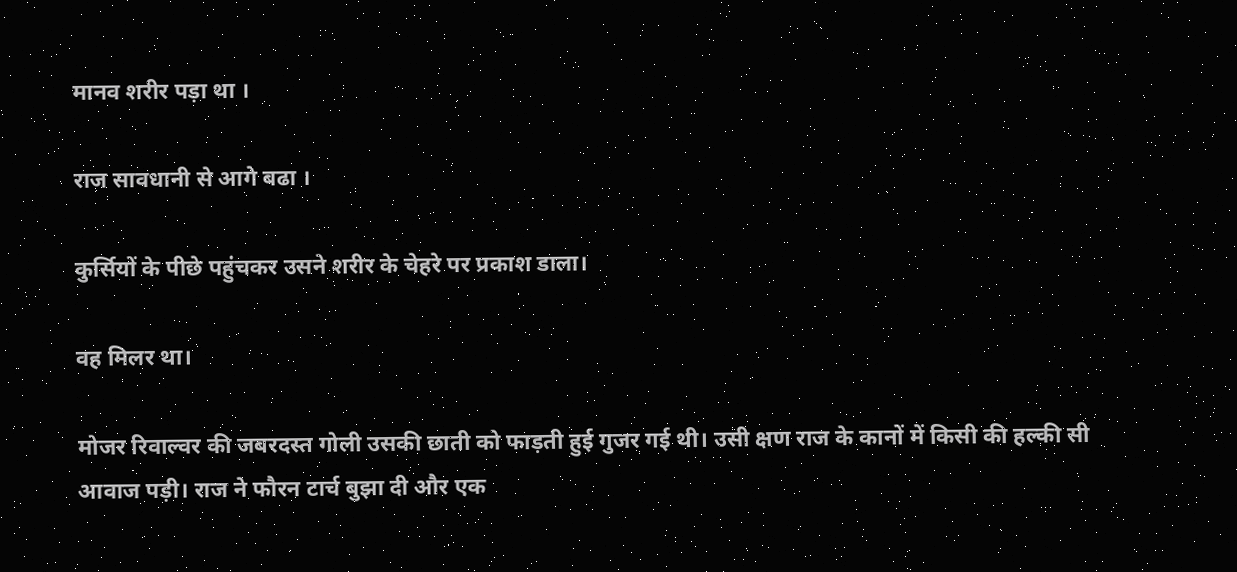मानव शरीर पड़ा था ।

राज सावधानी से आगे बढा ।

कुर्सियों के पीछे पहुंचकर उसने शरीर के चेहरे पर प्रकाश डाला।

वह मिलर था।

मोजर रिवाल्वर की जबरदस्त गोली उसकी छाती को फाड़ती हुई गुजर गई थी। उसी क्षण राज के कानों में किसी की हल्की सी आवाज पड़ी। राज ने फौरन टार्च बुझा दी और एक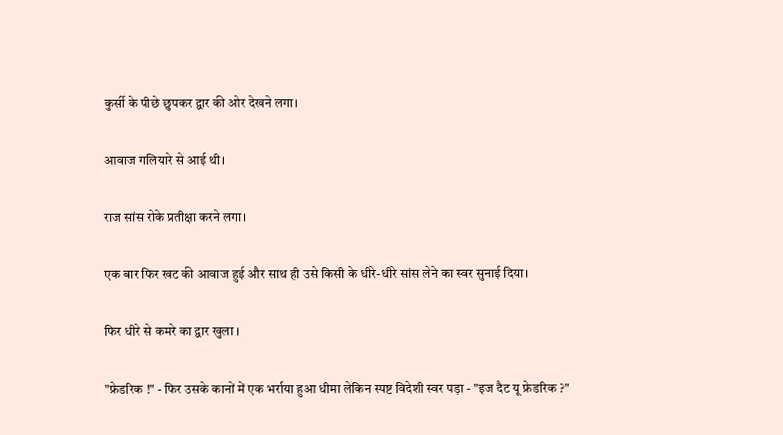कुर्सी के पीछे छुपकर द्वार की ओर देखने लगा।

आवाज गलियारे से आई थी।

राज सांस रोके प्रतीक्षा करने लगा।

एक बार फिर खट की आवाज हुई और साथ ही उसे किसी के धीरे-धीरे सांस लेने का स्वर सुनाई दिया।

फिर धीरे से कमरे का द्वार खुला ।

"फ्रेडरिक !" - फिर उसके कानों में एक भर्राया हुआ धीमा लेकिन स्पष्ट विदेशी स्वर पड़ा - "इज दैट यू फ्रेडरिक ?"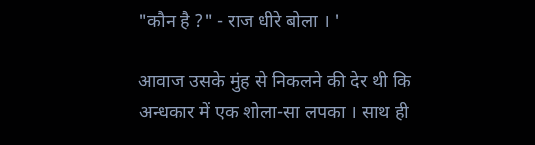"कौन है ?" - राज धीरे बोला । '

आवाज उसके मुंह से निकलने की देर थी कि अन्धकार में एक शोला-सा लपका । साथ ही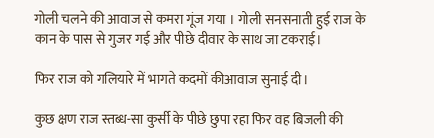गोली चलने की आवाज से कमरा गूंज गया । गोली सनसनाती हुई राज के कान के पास से गुजर गई और पीछे दीवार के साथ जा टकराई।

फिर राज को गलियारे में भागते कदमों कीआवाज सुनाई दी।

कुछ क्षण राज स्तब्ध-सा कुर्सी के पीछे छुपा रहा फिर वह बिजली की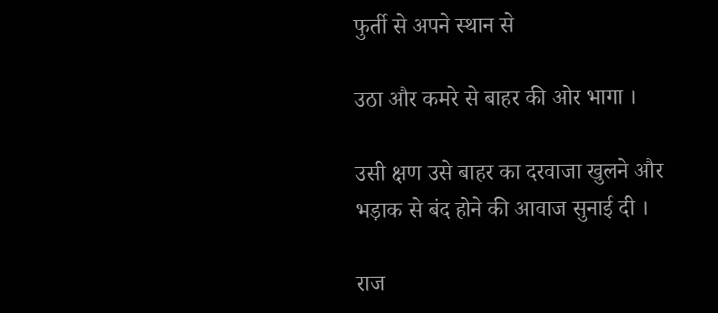फुर्ती से अपने स्थान से

उठा और कमरे से बाहर की ओर भागा ।

उसी क्षण उसे बाहर का दरवाजा खुलने और भड़ाक से बंद होने की आवाज सुनाई दी ।

राज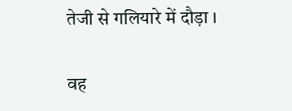तेजी से गलियारे में दौड़ा ।

वह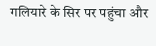गलियारे के सिर पर पहुंचा और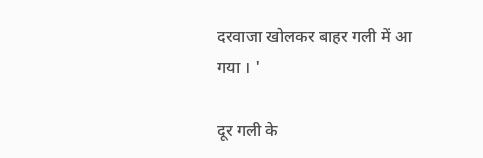दरवाजा खोलकर बाहर गली में आ गया । '

दूर गली के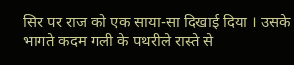सिर पर राज को एक साया-सा दिखाई दिया । उसके भागते कदम गली के पथरीले रास्ते से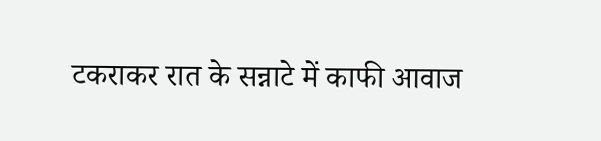टकराकर रात के सन्नाटे में काफी आवाज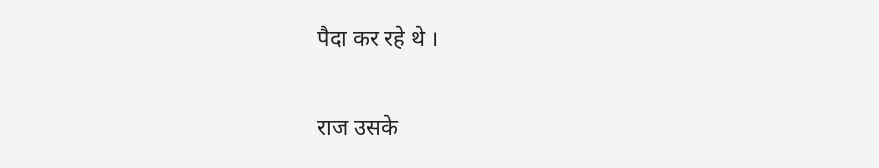पैदा कर रहे थे ।

राज उसके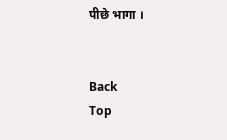पीछे भागा ।


Back
Top